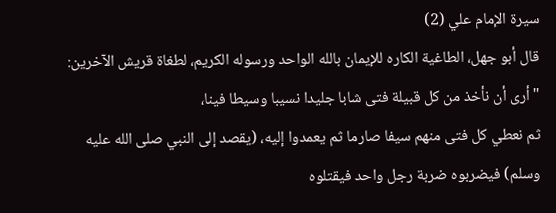سيرة الإمام علي (2)
قال أبو جهل، الطاغية الكاره للإيمان بالله الواحد ورسوله الكريم، لطغاة قريش الآخرين: "أرى أن نأخذ من كل قبيلة فتى شابا جليدا نسيبا وسيطا فينا،
ثم نعطي كل فتى منهم سيفا صارما ثم يعمدوا إليه، (يقصد إلى النبي صلى الله عليه وسلم) فيضربوه ضربة رجل واحد فيقتلوه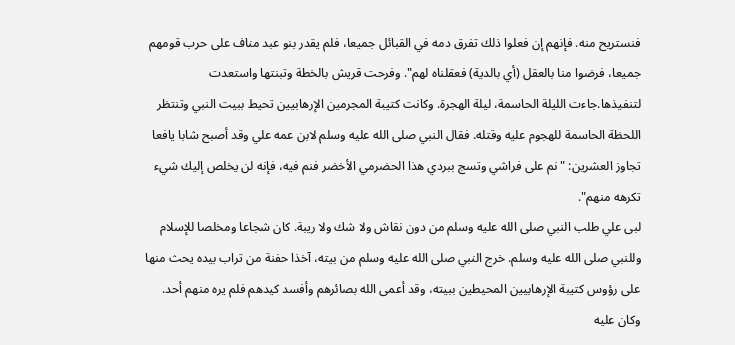فنستريح منه. فإنهم إن فعلوا ذلك تفرق دمه في القبائل جميعا، فلم يقدر بنو عبد مناف على حرب قومهم جميعا، فرضوا منا بالعقل (أي بالدية) فعقلناه لهم". وفرحت قريش بالخطة وتبنتها واستعدت لتنفيذها.جاءت الليلة الحاسمة، ليلة الهجرة. وكانت كتيبة المجرمين الإرهابيين تحيط ببيت النبي وتنتظر اللحظة الحاسمة للهجوم عليه وقتله. فقال النبي صلى الله عليه وسلم لابن عمه علي وقد أصبح شابا يافعا تجاوز العشرين: "نم على فراشي وتسج ببردي هذا الحضرمي الأخضر فنم فيه، فإنه لن يخلص إليك شيء تكرهه منهم".
لبى علي طلب النبي صلى الله عليه وسلم من دون نقاش ولا شك ولا ريبة. كان شجاعا ومخلصا للإسلام وللنبي صلى الله عليه وسلم. خرج النبي صلى الله عليه وسلم من بيته، آخذا حفنة من تراب بيده يحث منها على رؤوس كتيبة الإرهابيين المحيطين ببيته، وقد أعمى الله بصائرهم وأفسد كيدهم فلم يره منهم أحد. وكان عليه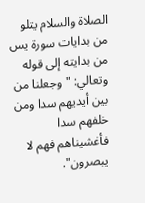الصلاة والسلام يتلو من بدايات سورة يس من بدايته إلى قوله وتعالي: "وجعلنا من بين أيديهم سدا ومن خلفهم سدا فأغشيناهم فهم لا يبصرون".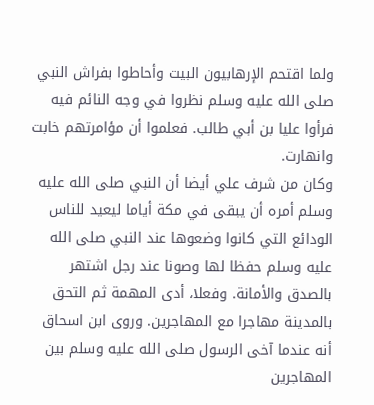ولما اقتحم الإرهابيون البيت وأحاطوا بفراش النبي صلى الله عليه وسلم نظروا في وجه النائم فيه فرأوا عليا بن أبي طالب. فعلموا أن مؤامرتهم خابت وانهارت.
وكان من شرف علي أيضا أن النبي صلى الله عليه وسلم أمره أن يبقى في مكة أياما ليعيد للناس الودائع التي كانوا وضعوها عند النبي صلى الله عليه وسلم حفظا لها وصونا عند رجل اشتهر بالصدق والأمانة. وفعلا، أدى المهمة ثم التحق بالمدينة مهاجرا مع المهاجرين. وروى ابن اسحاق أنه عندما آخى الرسول صلى الله عليه وسلم بين المهاجرين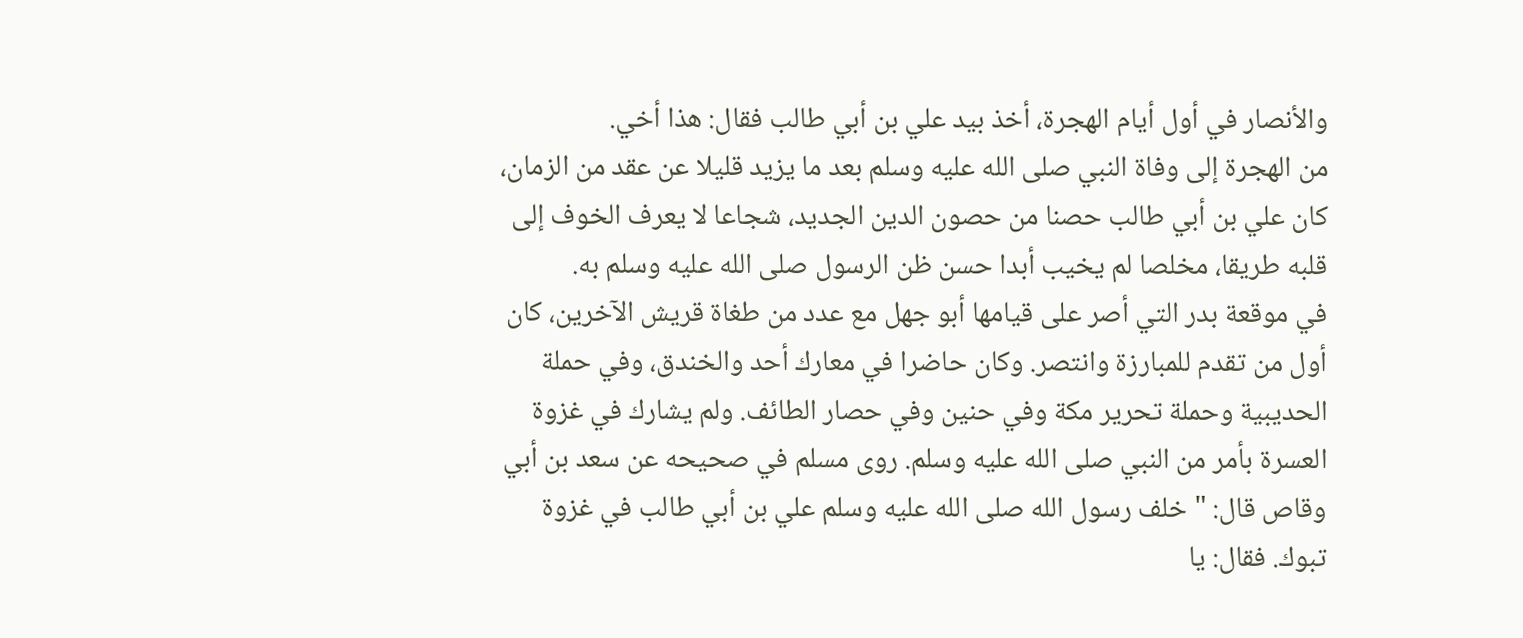والأنصار في أول أيام الهجرة، أخذ بيد علي بن أبي طالب فقال: هذا أخي.
من الهجرة إلى وفاة النبي صلى الله عليه وسلم بعد ما يزيد قليلا عن عقد من الزمان، كان علي بن أبي طالب حصنا من حصون الدين الجديد، شجاعا لا يعرف الخوف إلى قلبه طريقا، مخلصا لم يخيب أبدا حسن ظن الرسول صلى الله عليه وسلم به.
في موقعة بدر التي أصر على قيامها أبو جهل مع عدد من طغاة قريش الآخرين، كان أول من تقدم للمبارزة وانتصر. وكان حاضرا في معارك أحد والخندق، وفي حملة الحديبية وحملة تحرير مكة وفي حنين وفي حصار الطائف. ولم يشارك في غزوة العسرة بأمر من النبي صلى الله عليه وسلم. روى مسلم في صحيحه عن سعد بن أبي وقاص قال: "خلف رسول الله صلى الله عليه وسلم علي بن أبي طالب في غزوة تبوك. فقال: يا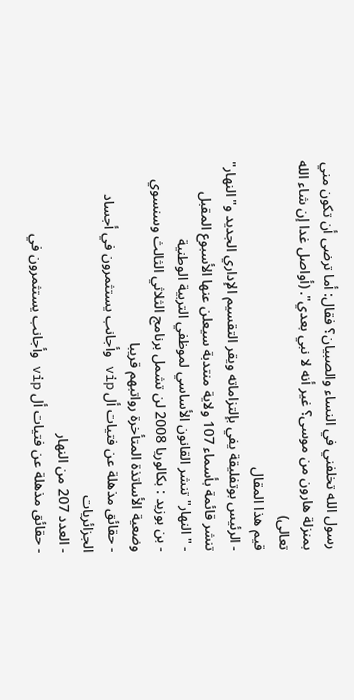رسول الله تخلفني في النساء والصبيان؟ فقال: أما ترضى أن تكون مني بمنزلة هارون من موسى؟ غير أنه لا نبي بعدي". (أواصل غدا إن شاء الله تعالى)
قيم هذا المقال
- الرئيس بوتفليقة يفي بإلتزاماته ويقر التقسيم الإداري الجديد و"النهار" تنشر قائمة بأسماء 107 ولاية منتدبة سيعلن عنها الأسبوع المقبل
- "النهار" تنشر القانون الأساسي لموظفي التربية الوطنية
- بن بوزيد : بكالوريا 2008 لن تشمل برنامج الثلاثي الثالث وسنسوي وضعية الأساتذة المتأخرة رواتبهم قريبا
- حقائق مذهلة عن فتيات أل vip وأجانب يستثمرون في أجساد الجزائريات
- العدد 207 من النهار
- حقائق مذهلة عن فتيات أل vip وأجانب يستثمرون في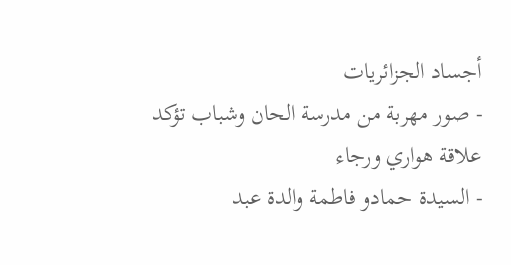أجساد الجزائريات
- صور مهربة من مدرسة الحان وشباب تؤكد علاقة هواري ورجاء
- السيدة حمادو فاطمة والدة عبد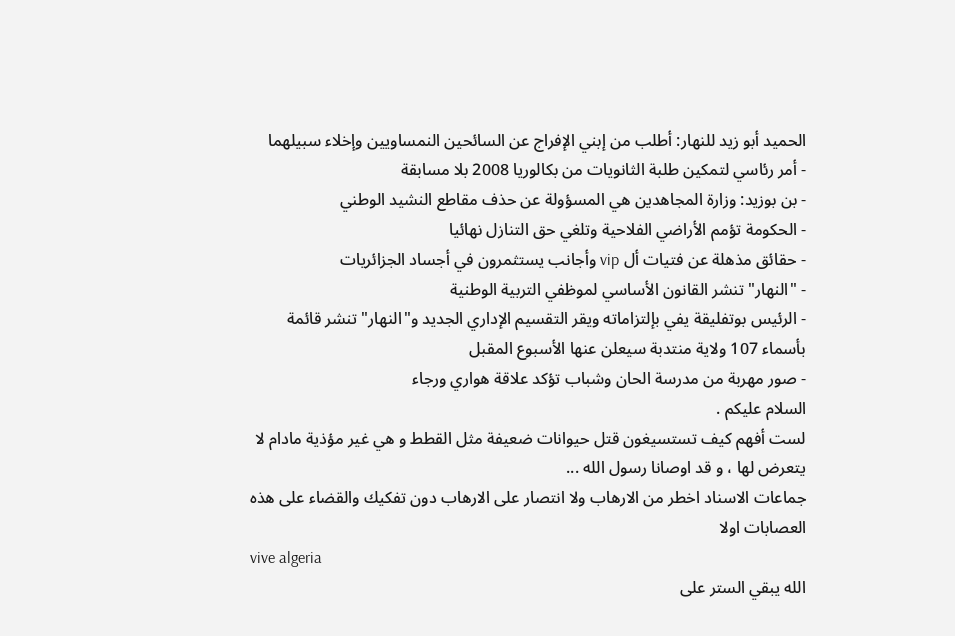الحميد أبو زيد للنهار: أطلب من إبني الإفراج عن السائحين النمساويين وإخلاء سبيلهما
- أمر رئاسي لتمكين طلبة الثانويات من بكالوريا 2008 بلا مسابقة
- بن بوزيد: وزارة المجاهدين هي المسؤولة عن حذف مقاطع النشيد الوطني
- الحكومة تؤمم الأراضي الفلاحية وتلغي حق التنازل نهائيا
- حقائق مذهلة عن فتيات أل vip وأجانب يستثمرون في أجساد الجزائريات
- "النهار" تنشر القانون الأساسي لموظفي التربية الوطنية
- الرئيس بوتفليقة يفي بإلتزاماته ويقر التقسيم الإداري الجديد و"النهار" تنشر قائمة بأسماء 107 ولاية منتدبة سيعلن عنها الأسبوع المقبل
- صور مهربة من مدرسة الحان وشباب تؤكد علاقة هواري ورجاء
السلام عليكم .
لست أفهم كيف تستسيغون قتل حيوانات ضعيفة مثل القطط و هي غير مؤذية مادام لا يتعرض لها ، و قد اوصانا رسول الله ...
جماعات الاسناد اخطر من الارهاب ولا انتصار على الارهاب دون تفكيك والقضاء على هذه العصابات اولا
vive algeria
الله يبقي الستر على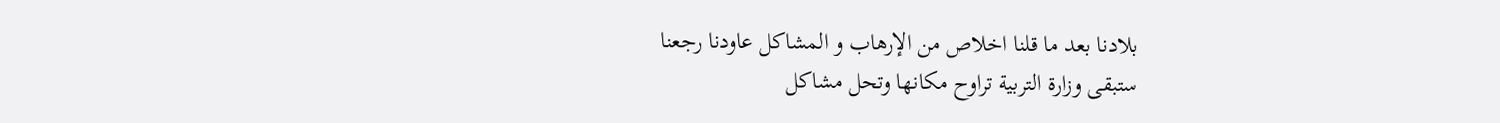بلادنا بعد ما قلنا اخلاص من الإرهاب و المشاكل عاودنا رجعنا
ستبقى وزارة التربية تراوح مكانها وتحل مشاكل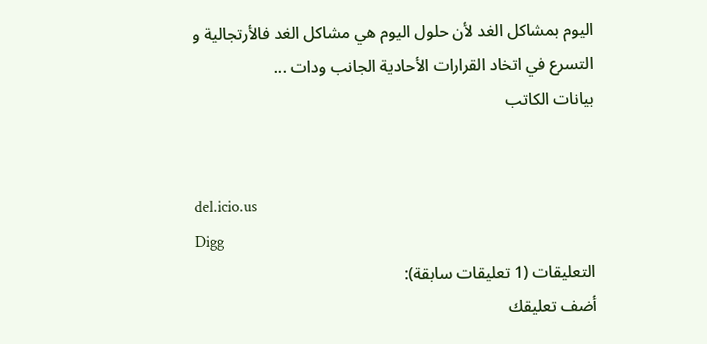اليوم بمشاكل الغد لأن حلول اليوم هي مشاكل الغد فالأرتجالية و التسرع في اتخاد القرارات الأحادية الجانب ودات ...
بيانات الكاتب


del.icio.us
Digg
التعليقات (1 تعليقات سابقة):
أضف تعليقك